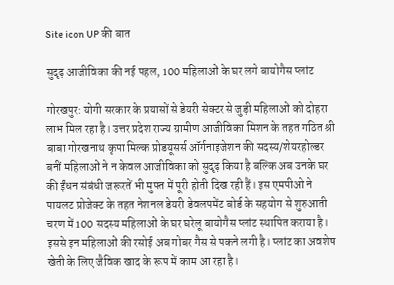Site icon UP की बात

सुदृढ़ आजीविका की नई पहल, 100 महिलाओं के घर लगे बायोगैस प्लांट

गोरखपुर: योगी सरकार के प्रयासों से डेयरी सेक्टर से जुड़ी महिलाओं को दोहरा लाभ मिल रहा है। उत्तर प्रदेश राज्य ग्रामीण आजीविका मिशन के तहत गठित श्री बाबा गोरखनाथ कृपा मिल्क प्रोडयूसर्स ऑर्गनाइजेशन की सदस्य/शेयरहोल्डर बनीं महिलाओं ने न केवल आजीविका को सुदृढ़ किया है बल्कि अब उनके घर की ईंधन संबंधी जरूरतें भी मुफ्त में पूरी होती दिख रही हैं। इस एमपीओ ने पायलट प्रोजेक्ट के तहत नेशनल डेयरी डेवलपमेंट बोर्ड के सहयोग से शुरुआती चरण में 100 सदस्य महिलाओं के घर घरेलू बायोगैस प्लांट स्थापित कराया है। इससे इन महिलाओं की रसोई अब गोबर गैस से पकने लगी है। प्लांट का अवशेष खेती के लिए जैविक खाद के रूप में काम आ रहा है।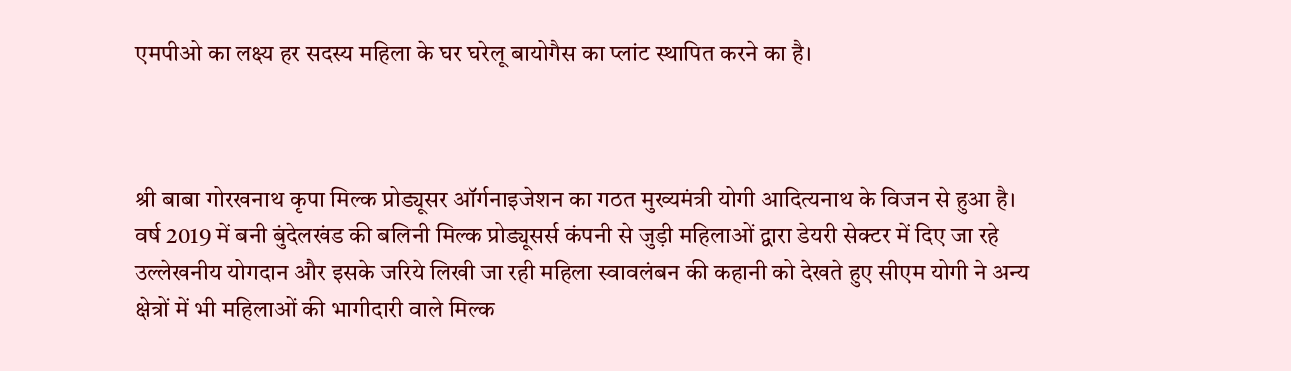एमपीओ का लक्ष्य हर सदस्य महिला के घर घरेलू बायोगैस का प्लांट स्थापित करने का है।



श्री बाबा गोरखनाथ कृपा मिल्क प्रोड्यूसर ऑर्गनाइजेशन का गठत मुख्यमंत्री योगी आदित्यनाथ के विजन से हुआ है। वर्ष 2019 में बनी बुंदेलखंड की बलिनी मिल्क प्रोड्यूसर्स कंपनी से जुड़ी महिलाओं द्वारा डेयरी सेक्टर में दिए जा रहे उल्लेखनीय योगदान और इसके जरिये लिखी जा रही महिला स्वावलंबन की कहानी को देखते हुए सीएम योगी ने अन्य क्षेत्रों में भी महिलाओं की भागीदारी वाले मिल्क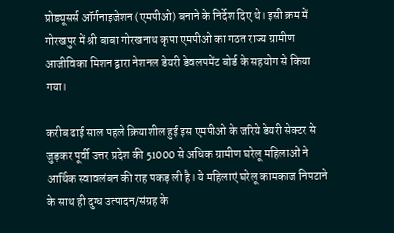प्रोड्यूसर्स ऑर्गनाइजेशन (एमपीओ) बनाने के निर्देश दिए थे। इसी क्रम में गोरखपुर में श्री बाबा गोरखनाथ कृपा एमपीओ का गठत राज्य ग्रामीण आजीविका मिशन द्वारा नेशनल डेयरी डेवलपमेंट बोर्ड के सहयोग से किया गया।

करीब ढाई साल पहले क्रियाशील हुई इस एमपीओ के जरिये डेयरी सेक्टर से जुड़कर पूर्वी उत्तर प्रदेश की 51000 से अधिक ग्रामीण घरेलू महिलाओं ने आर्थिक स्वावलंबन की राह पकड़ ली है। ये महिलाएं घरेलू कामकाज निपटाने के साथ ही दुग्ध उत्पादन/संग्रह के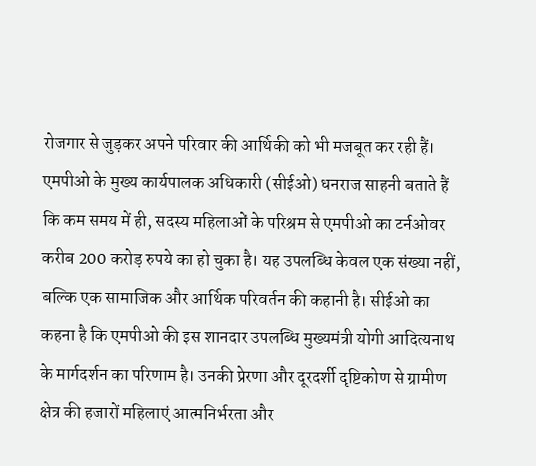रोजगार से जुड़कर अपने परिवार की आर्थिकी को भी मजबूत कर रही हैं। एमपीओ के मुख्य कार्यपालक अधिकारी (सीईओ) धनराज साहनी बताते हैं कि कम समय में ही, सदस्य महिलाओं के परिश्रम से एमपीओ का टर्नओवर करीब 200 करोड़ रुपये का हो चुका है। यह उपलब्धि केवल एक संख्या नहीं, बल्कि एक सामाजिक और आर्थिक परिवर्तन की कहानी है। सीईओ का कहना है कि एमपीओ की इस शानदार उपलब्धि मुख्यमंत्री योगी आदित्यनाथ के मार्गदर्शन का परिणाम है। उनकी प्रेरणा और दूरदर्शी दृष्टिकोण से ग्रामीण क्षेत्र की हजारों महिलाएं आत्मनिर्भरता और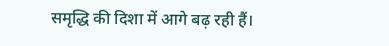समृद्धि की दिशा में आगे बढ़ रही हैं।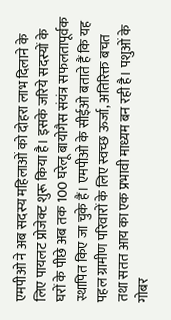एमपीओ ने अब सदस्य महिलाओं को दोहरा लाभ दिलाने के लिए पायलट प्रोजेक्ट शुरू किया है। इसके जरिये सदस्यों के घरों के पीछे अब तक 100 घरेलू बायोगैस संयंत्र सफलतापूर्वक स्थापित किए जा चुके हैं। एमपीओ के सीईओ बताते हैं कि यह पहल ग्रामीण परिवारों के लिए स्वच्छ ऊर्जा, अतिरिक्त बचत तथा सतत आय का एक प्रभावी माध्यम बन रही है। पशुओं के गोबर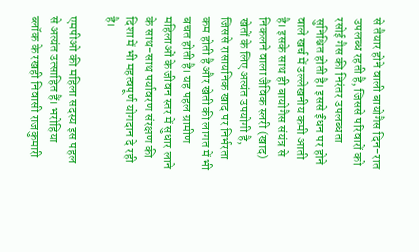से तैयार होने वाली बायोगैस दिन-रात उपलब्ध रहती है, जिससे परिवारों को रसोई गैस की निरंतर उपलब्धता सुनिश्चित होती है। इससे ईंधन पर होने वाले खर्च में उल्लेखनीय कमी आती है। इसके साथ ही बायोगैस संयंत्र से निकलने वाला जैविक स्लरी (खाद) खेतों के लिए अत्यंत उपयोगी है, जिससे रासायनिक खाद पर निर्भरता कम होती है और खेती की लागत में भी बचत होती है। यह पहल ग्रामीण महिलाओं के जीवन स्तर में सुधार लाने के साथ-साथ पर्यावरण संरक्षण की दिशा में भी महत्वपूर्ण योगदान दे रही है।

एमपीओ की महिला सदस्य इस पहल से अत्यंत उत्साहित हैं। भरोहिया ब्लॉक के रखही निवासी राजकुमारी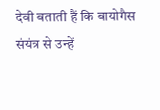देवी बताती हैं कि बायोगैस संयंत्र से उन्हें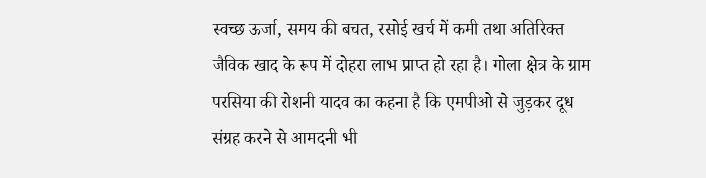स्वच्छ ऊर्जा, समय की बचत, रसोई खर्च में कमी तथा अतिरिक्त जैविक खाद के रूप में दोहरा लाभ प्राप्त हो रहा है। गोला क्षेत्र के ग्राम परसिया की रोशनी यादव का कहना है कि एमपीओ से जुड़कर दूध संग्रह करने से आमदनी भी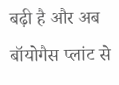बढ़ी है और अब बॉयोगैस प्लांट से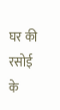घर की रसोई के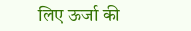लिए ऊर्जा की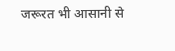जरूरत भी आसानी से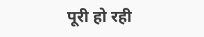पूरी हो रही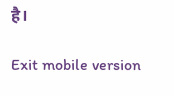है।

Exit mobile version